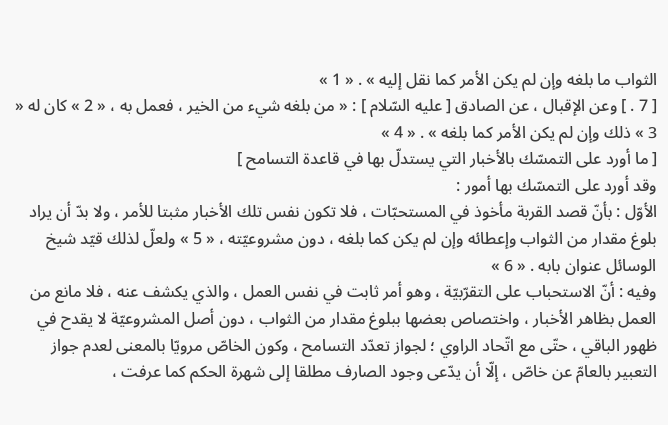الثواب ما بلغه وإن لم يكن الأمر كما نقل إليه » . « 1 »
[ 7 . ] وعن الإقبال ، عن الصادق [ عليه السّلام ] : « من بلغه شيء من الخير ، فعمل به ، « 2 » كان له « 3 » ذلك وإن لم يكن الأمر كما بلغه » . « 4 »
[ ما أورد على التمسّك بالأخبار التي يستدلّ بها في قاعدة التسامح ]
وقد أورد على التمسّك بها أمور :
الأوّل : بأنّ قصد القربة مأخوذ في المستحبّات ، فلا تكون نفس تلك الأخبار مثبتا للأمر ، ولا بدّ أن يراد بلوغ مقدار من الثواب وإعطائه وإن لم يكن كما بلغه ، دون مشروعيّته ، « 5 » ولعلّ لذلك قيّد شيخ الوسائل عنوان بابه . « 6 »
وفيه : أنّ الاستحباب على التقرّبيّة ، وهو أمر ثابت في نفس العمل ، والذي يكشف عنه ، فلا مانع من العمل بظاهر الأخبار ، واختصاص بعضها ببلوغ مقدار من الثواب ، دون أصل المشروعيّة لا يقدح في ظهور الباقي ، حتّى مع اتّحاد الراوي ؛ لجواز تعدّد التسامح ، وكون الخاصّ مرويّا بالمعنى لعدم جواز التعبير بالعامّ عن خاصّ ، إلّا أن يدّعى وجود الصارف مطلقا إلى شهرة الحكم كما عرفت ،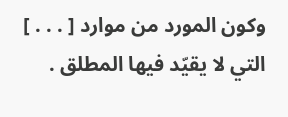وكون المورد من موارد [ . . . ] التي لا يقيّد فيها المطلق .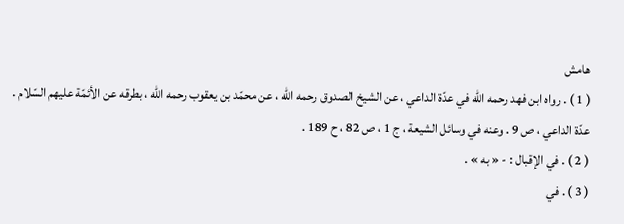هامش
( 1 ) . رواه ابن فهد رحمه اللّه في عدّة الداعي ، عن الشيخ الصدوق رحمه اللّه ، عن محمّد بن يعقوب رحمه اللّه ، بطرقه عن الأئمّة عليهم السّلام .
عدّة الداعي ، ص 9 . وعنه في وسائل الشيعة ، ج 1 ، ص 82 ، ح 189 .
( 2 ) . في الإقبال : - « به » .
( 3 ) . في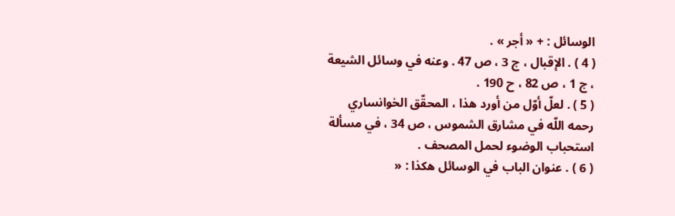الوسائل : + « أجر » .
( 4 ) . الإقبال ، ج 3 ، ص 47 . وعنه في وسائل الشيعة ، ج 1 ، ص 82 ، ح 190 .
( 5 ) . لعلّ أوّل من أورد هذا ، المحقّق الخوانساري رحمه اللّه في مشارق الشموس ، ص 34 ، في مسألة استحباب الوضوء لحمل المصحف .
( 6 ) . عنوان الباب في الوسائل هكذا : «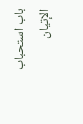باب استحباب الإتيان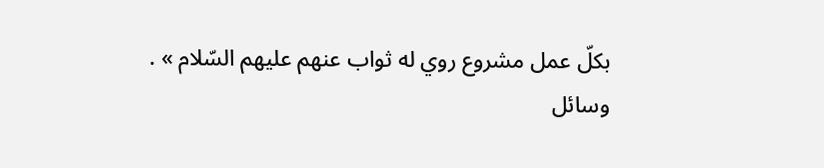بكلّ عمل مشروع روي له ثواب عنهم عليهم السّلام » .
وسائل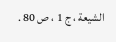الشيعة ، ج 1 ، ص 80 .